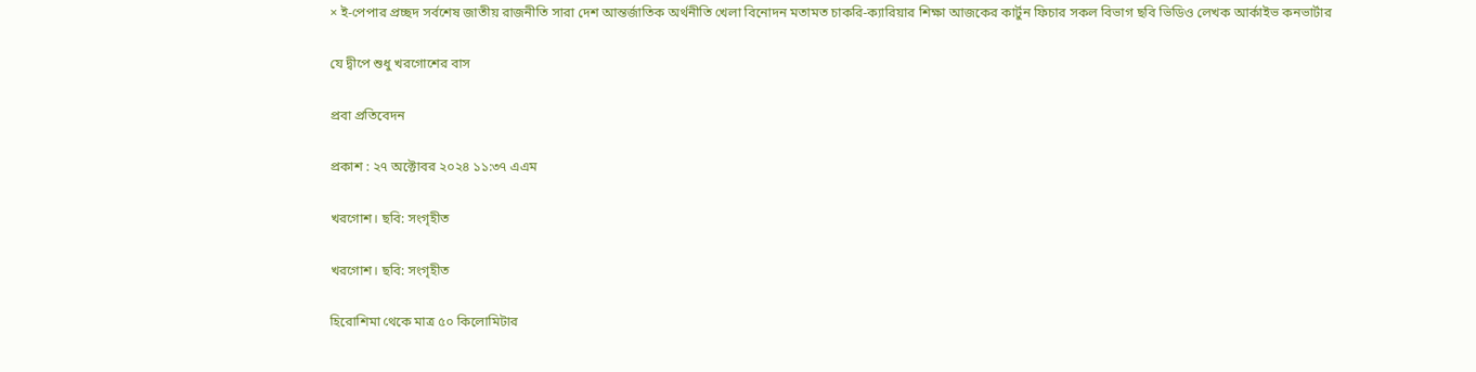× ই-পেপার প্রচ্ছদ সর্বশেষ জাতীয় রাজনীতি সারা দেশ আন্তর্জাতিক অর্থনীতি খেলা বিনোদন মতামত চাকরি-ক্যারিয়ার শিক্ষা আজকের কার্টুন ফিচার সকল বিভাগ ছবি ভিডিও লেখক আর্কাইভ কনভার্টার

যে দ্বীপে শুধু খরগোশের বাস

প্রবা প্রতিবেদন

প্রকাশ : ২৭ অক্টোবর ২০২৪ ১১:৩৭ এএম

খরগোশ। ছবি: সংগৃহীত

খরগোশ। ছবি: সংগৃহীত

হিরোশিমা থেকে মাত্র ৫০ কিলোমিটার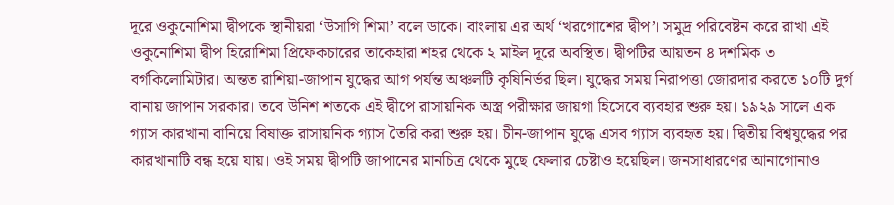দূরে ওকুনোশিমা দ্বীপকে স্থানীয়রা ‘উসাগি শিমা’ বলে ডাকে। বাংলায় এর অর্থ ‘খরগোশের দ্বীপ’। সমুদ্র পরিবেষ্টন করে রাখা এই ওকুনোশিমা দ্বীপ হিরোশিমা প্রিফেকচারের তাকেহারা শহর থেকে ২ মাইল দূরে অবস্থিত। দ্বীপটির আয়তন ৪ দশমিক ৩ বর্গকিলোমিটার। অন্তত রাশিয়া-জাপান যুদ্ধের আগ পর্যন্ত অঞ্চলটি কৃষিনির্ভর ছিল। যুদ্ধের সময় নিরাপত্তা জোরদার করতে ১০টি দুর্গ বানায় জাপান সরকার। তবে উনিশ শতকে এই দ্বীপে রাসায়নিক অস্ত্র পরীক্ষার জায়গা হিসেবে ব্যবহার শুরু হয়। ১৯২৯ সালে এক গ্যাস কারখানা বানিয়ে বিষাক্ত রাসায়নিক গ্যাস তৈরি করা শুরু হয়। চীন-জাপান যুদ্ধে এসব গ্যাস ব্যবহৃত হয়। দ্বিতীয় বিশ্বযুদ্ধের পর কারখানাটি বন্ধ হয়ে যায়। ওই সময় দ্বীপটি জাপানের মানচিত্র থেকে মুছে ফেলার চেষ্টাও হয়েছিল। জনসাধারণের আনাগোনাও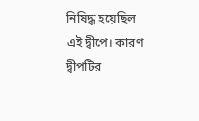নিষিদ্ধ হয়েছিল এই দ্বীপে। কারণ দ্বীপটির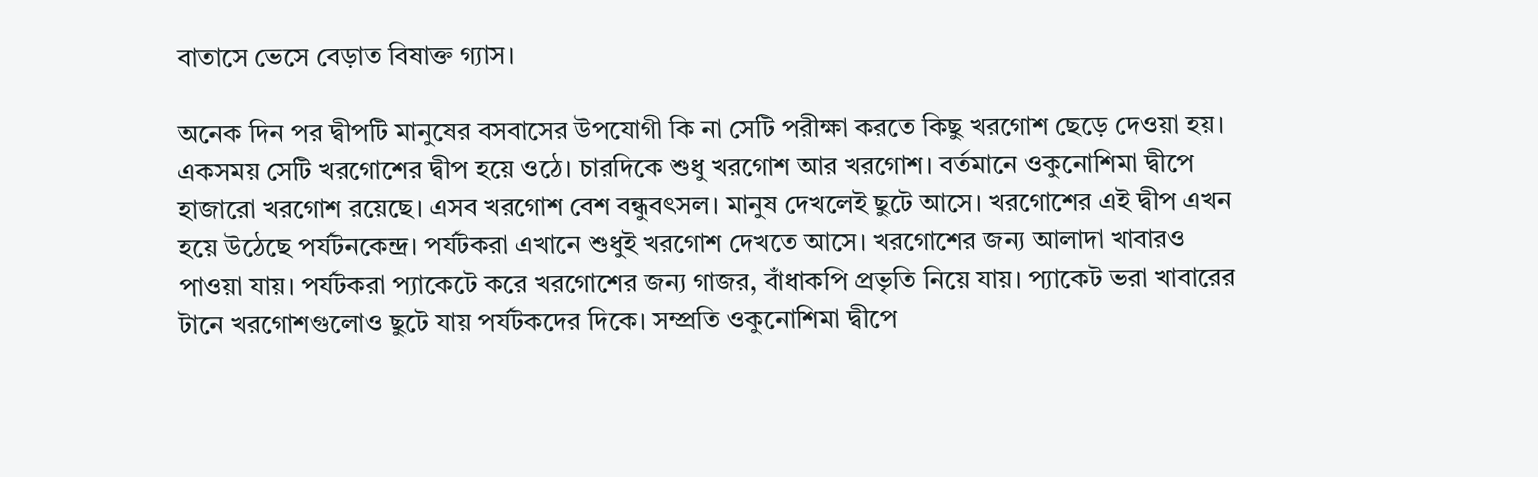বাতাসে ভেসে বেড়াত বিষাক্ত গ্যাস।

অনেক দিন পর দ্বীপটি মানুষের বসবাসের উপযোগী কি না সেটি পরীক্ষা করতে কিছু খরগোশ ছেড়ে দেওয়া হয়। একসময় সেটি খরগোশের দ্বীপ হয়ে ওঠে। চারদিকে শুধু খরগোশ আর খরগোশ। বর্তমানে ওকুনোশিমা দ্বীপে হাজারো খরগোশ রয়েছে। এসব খরগোশ বেশ বন্ধুবৎসল। মানুষ দেখলেই ছুটে আসে। খরগোশের এই দ্বীপ এখন হয়ে উঠেছে পর্যটনকেন্দ্র। পর্যটকরা এখানে শুধুই খরগোশ দেখতে আসে। খরগোশের জন্য আলাদা খাবারও পাওয়া যায়। পর্যটকরা প্যাকেটে করে খরগোশের জন্য গাজর, বাঁধাকপি প্রভৃতি নিয়ে যায়। প্যাকেট ভরা খাবারের টানে খরগোশগুলোও ছুটে যায় পর্যটকদের দিকে। সম্প্রতি ওকুনোশিমা দ্বীপে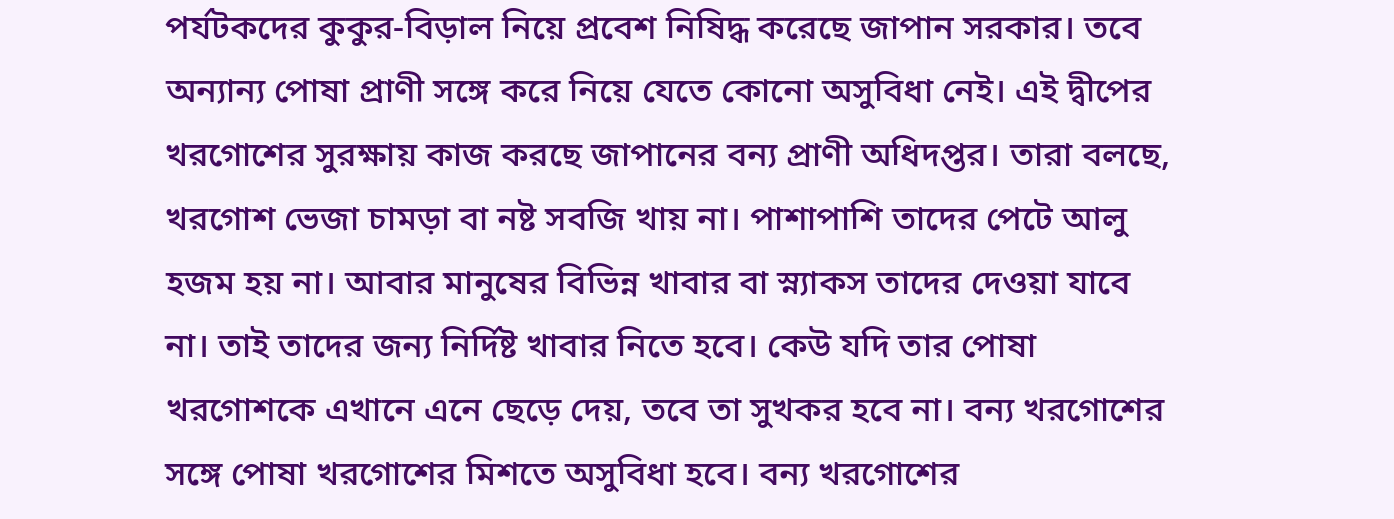পর্যটকদের কুকুর-বিড়াল নিয়ে প্রবেশ নিষিদ্ধ করেছে জাপান সরকার। তবে অন্যান্য পোষা প্রাণী সঙ্গে করে নিয়ে যেতে কোনো অসুবিধা নেই। এই দ্বীপের খরগোশের সুরক্ষায় কাজ করছে জাপানের বন্য প্রাণী অধিদপ্তর। তারা বলছে, খরগোশ ভেজা চামড়া বা নষ্ট সবজি খায় না। পাশাপাশি তাদের পেটে আলু হজম হয় না। আবার মানুষের বিভিন্ন খাবার বা স্ন্যাকস তাদের দেওয়া যাবে না। তাই তাদের জন্য নির্দিষ্ট খাবার নিতে হবে। কেউ যদি তার পোষা খরগোশকে এখানে এনে ছেড়ে দেয়, তবে তা সুখকর হবে না। বন্য খরগোশের সঙ্গে পোষা খরগোশের মিশতে অসুবিধা হবে। বন্য খরগোশের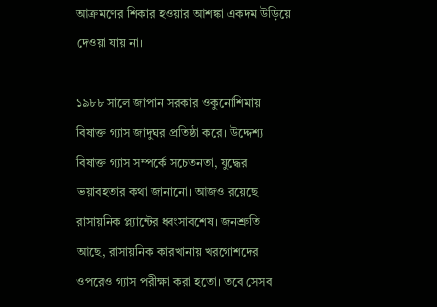আক্রমণের শিকার হওয়ার আশঙ্কা একদম উড়িয়ে দেওয়া যায় না।

১৯৮৮ সালে জাপান সরকার ওকুনোশিমায় বিষাক্ত গ্যাস জাদুঘর প্রতিষ্ঠা করে। উদ্দেশ্য বিষাক্ত গ্যাস সম্পর্কে সচেতনতা, যুদ্ধের ভয়াবহতার কথা জানানো। আজও রয়েছে রাসায়নিক প্ল্যান্টের ধ্বংসাবশেষ। জনশ্রুতি আছে, রাসায়নিক কারখানায় খরগোশদের ওপরেও গ্যাস পরীক্ষা করা হতো। তবে সেসব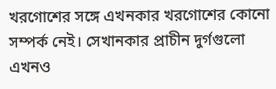খরগোশের সঙ্গে এখনকার খরগোশের কোনো সম্পর্ক নেই। সেখানকার প্রাচীন দুর্গগুলো এখনও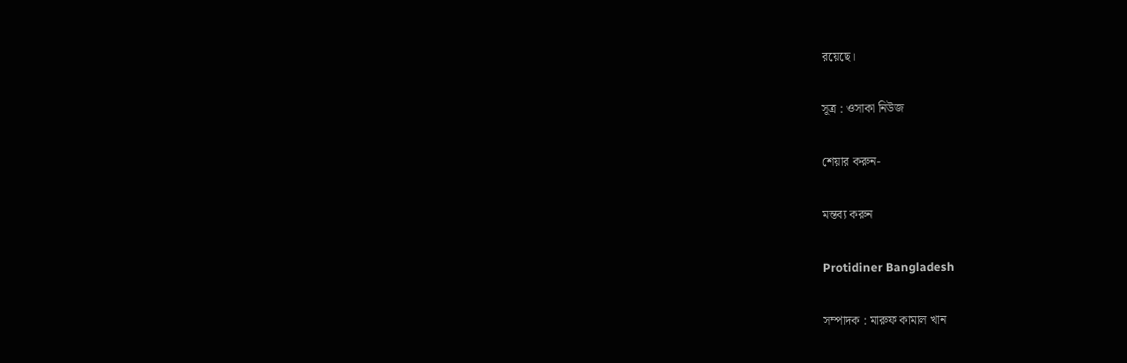রয়েছে।

সূত্র : ওসাকা নিউজ

শেয়ার করুন-

মন্তব্য করুন

Protidiner Bangladesh

সম্পাদক : মারুফ কামাল খান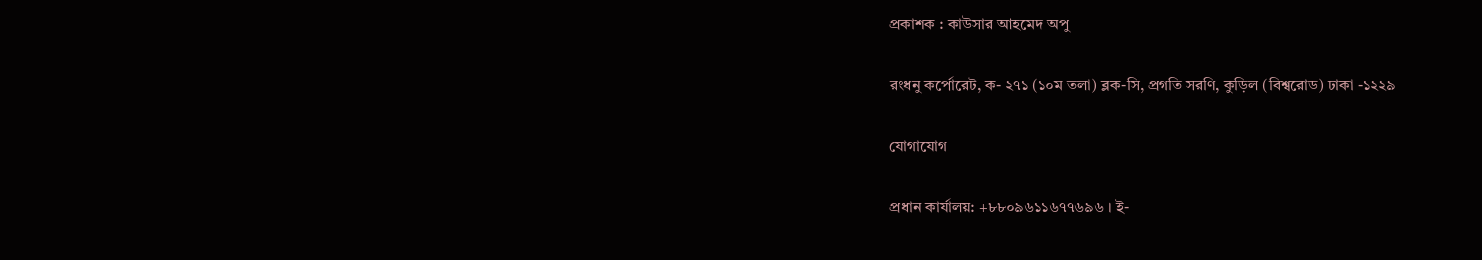প্রকাশক : কাউসার আহমেদ অপু

রংধনু কর্পোরেট, ক- ২৭১ (১০ম তলা) ব্লক-সি, প্রগতি সরণি, কুড়িল (বিশ্বরোড) ঢাকা -১২২৯

যোগাযোগ

প্রধান কার্যালয়: +৮৮০৯৬১১৬৭৭৬৯৬ । ই-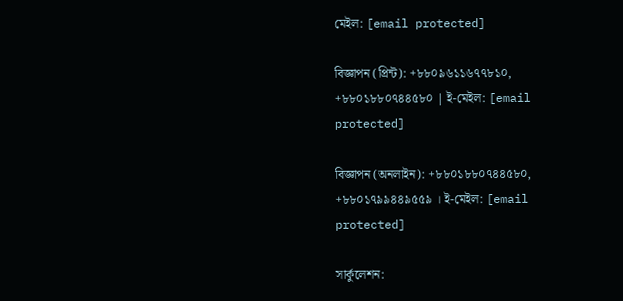মেইল: [email protected]

বিজ্ঞাপন (প্রিন্ট): +৮৮০৯৬১১৬৭৭৮১০, +৮৮০১৮৮০৭৪৪৫৮০ | ই-মেইল: [email protected]

বিজ্ঞাপন (অনলাইন): +৮৮০১৮৮০৭৪৪৫৮০, +৮৮০১৭৯৯৪৪৯৫৫৯ । ই-মেইল: [email protected]

সার্কুলেশন: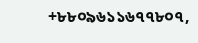+৮৮০৯৬১১৬৭৭৮০৭,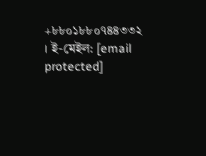+৮৮০১৮৮০৭৪৪৩৩২ । ই-মেইল: [email protected]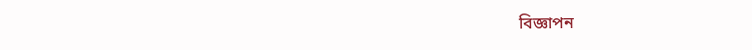বিজ্ঞাপন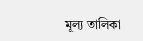মূল্য তালিকা